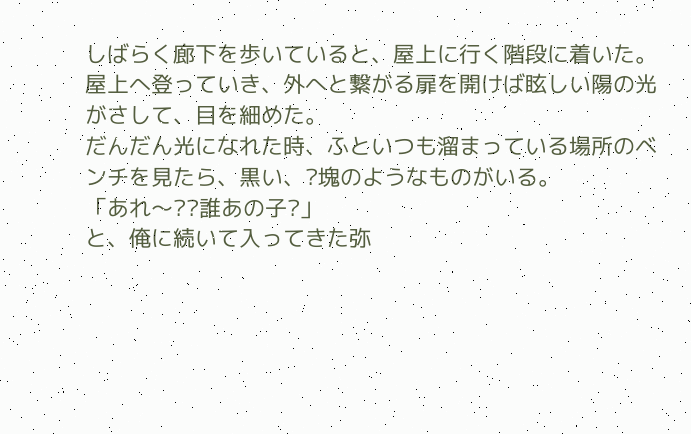しばらく廊下を歩いていると、屋上に行く階段に着いた。
屋上へ登っていき、外へと繋がる扉を開けば眩しい陽の光がさして、目を細めた。
だんだん光になれた時、ふといつも溜まっている場所のベンチを見たら、黒い、?塊のようなものがいる。
「あれ〜??誰あの子?」
と、俺に続いて入ってきた弥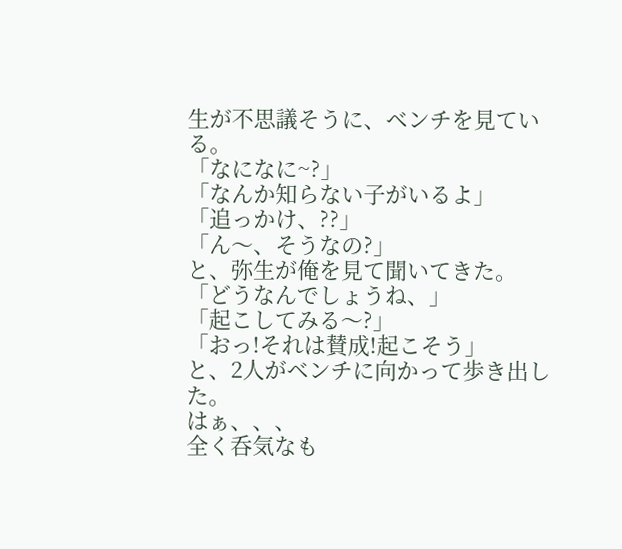生が不思議そうに、ベンチを見ている。
「なになに~?」
「なんか知らない子がいるよ」
「追っかけ、??」
「ん〜、そうなの?」
と、弥生が俺を見て聞いてきた。
「どうなんでしょうね、」
「起こしてみる〜?」
「おっ!それは賛成!起こそう」
と、2人がベンチに向かって歩き出した。
はぁ、、、
全く呑気なも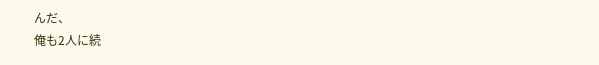んだ、
俺も2人に続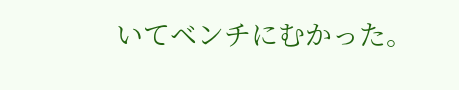いてベンチにむかった。